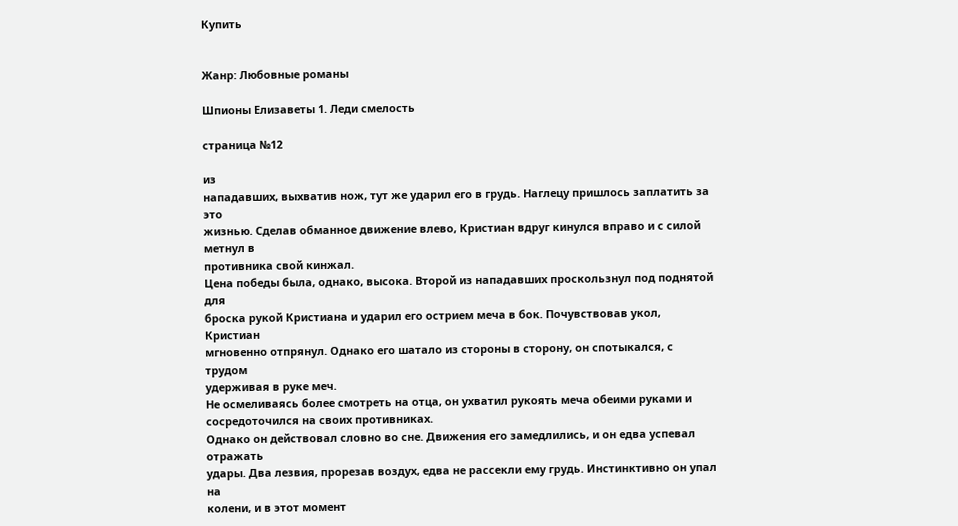Купить


Жанр: Любовные романы

Шпионы Елизаветы 1. Леди смелость

страница №12

из
нападавших, выхватив нож, тут же ударил его в грудь. Наглецу пришлось заплатить за это
жизнью. Сделав обманное движение влево, Кристиан вдруг кинулся вправо и с силой метнул в
противника свой кинжал.
Цена победы была, однако, высока. Второй из нападавших проскользнул под поднятой для
броска рукой Кристиана и ударил его острием меча в бок. Почувствовав укол, Кристиан
мгновенно отпрянул. Однако его шатало из стороны в сторону, он спотыкался, с трудом
удерживая в руке меч.
Не осмеливаясь более смотреть на отца, он ухватил рукоять меча обеими руками и
сосредоточился на своих противниках.
Однако он действовал словно во сне. Движения его замедлились, и он едва успевал отражать
удары. Два лезвия, прорезав воздух, едва не рассекли ему грудь. Инстинктивно он упал на
колени, и в этот момент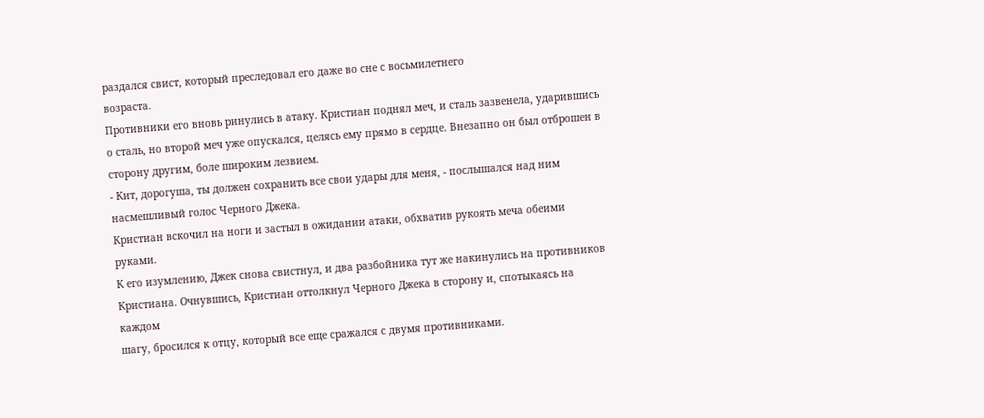раздался свист, который преследовал его даже во сне с восьмилетнего
возраста.
Противники его вновь ринулись в атаку. Кристиан поднял меч, и сталь зазвенела, ударившись
о сталь, но второй меч уже опускался, целясь ему прямо в сердце. Внезапно он был отброшен в
сторону другим, боле широким лезвием.
- Кит, дорогуша, ты должен сохранить все свои удары для меня, - послышался над ним
насмешливый голос Черного Джека.
Кристиан вскочил на ноги и застыл в ожидании атаки, обхватив рукоять меча обеими руками.
К его изумлению, Джек снова свистнул, и два разбойника тут же накинулись на противников
Кристиана. Очнувшись, Кристиан оттолкнул Черного Джека в сторону и, спотыкаясь на каждом
шагу, бросился к отцу, который все еще сражался с двумя противниками.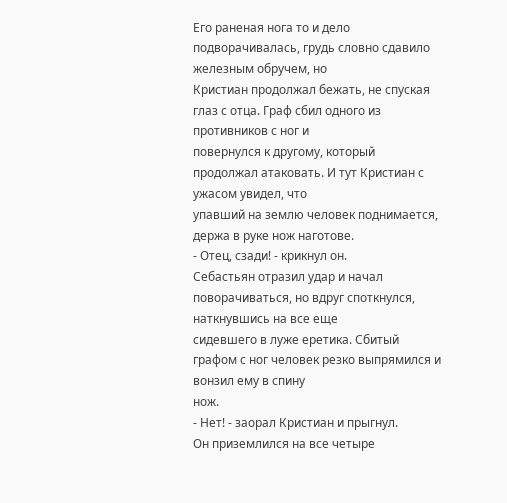Его раненая нога то и дело подворачивалась, грудь словно сдавило железным обручем, но
Кристиан продолжал бежать, не спуская глаз с отца. Граф сбил одного из противников с ног и
повернулся к другому, который продолжал атаковать. И тут Кристиан с ужасом увидел, что
упавший на землю человек поднимается, держа в руке нож наготове.
- Отец, сзади! - крикнул он.
Себастьян отразил удар и начал поворачиваться, но вдруг споткнулся, наткнувшись на все еще
сидевшего в луже еретика. Сбитый графом с ног человек резко выпрямился и вонзил ему в спину
нож.
- Нет! - заорал Кристиан и прыгнул.
Он приземлился на все четыре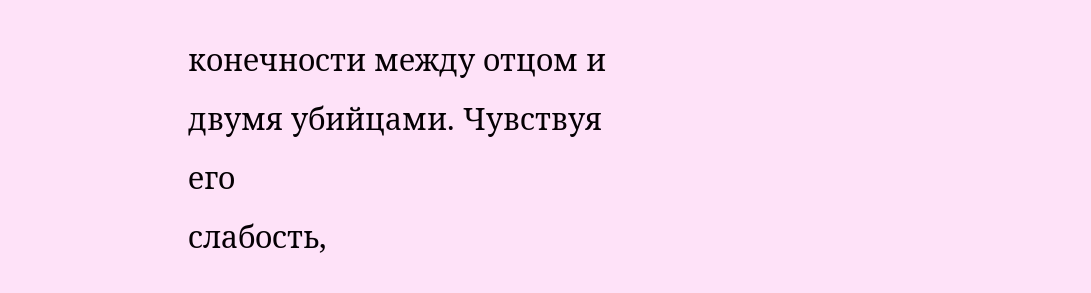конечности между отцом и двумя убийцами. Чувствуя его
слабость,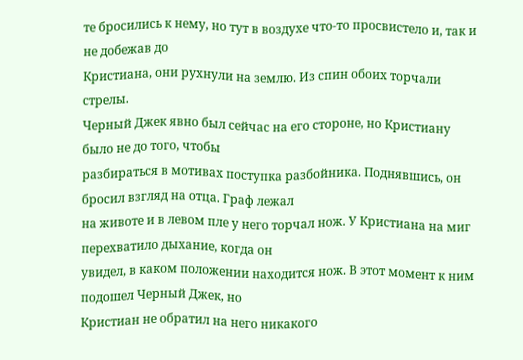те бросились к нему, но тут в воздухе что-то просвистело и, так и не добежав до
Кристиана, они рухнули на землю. Из спин обоих торчали стрелы.
Черный Джек явно был сейчас на его стороне, но Кристиану было не до того, чтобы
разбираться в мотивах поступка разбойника. Поднявшись, он бросил взгляд на отца. Граф лежал
на животе и в левом пле у него торчал нож. У Кристиана на миг перехватило дыхание, когда он
увидел, в каком положении находится нож. В этот момент к ним подошел Черный Джек, но
Кристиан не обратил на него никакого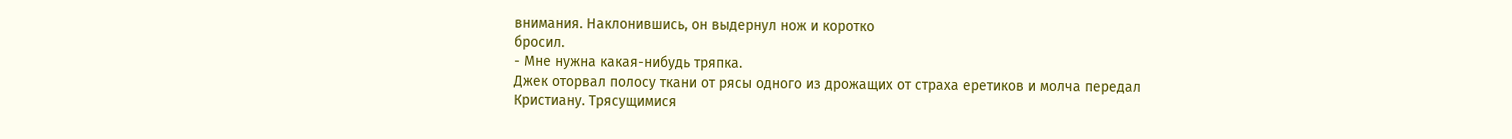внимания. Наклонившись, он выдернул нож и коротко
бросил.
- Мне нужна какая-нибудь тряпка.
Джек оторвал полосу ткани от рясы одного из дрожащих от страха еретиков и молча передал
Кристиану. Трясущимися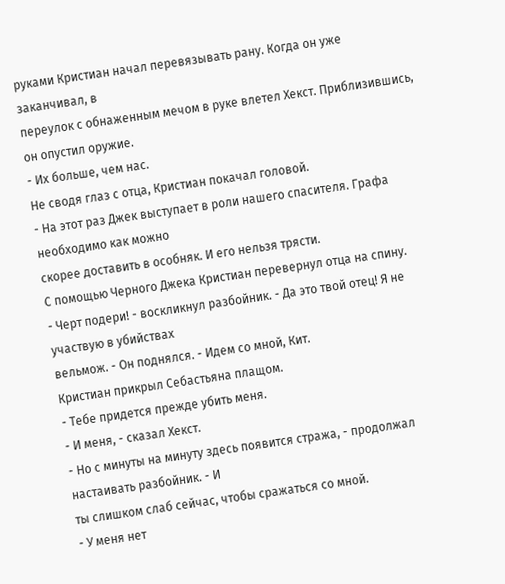руками Кристиан начал перевязывать рану. Когда он уже заканчивал, в
переулок с обнаженным мечом в руке влетел Хекст. Приблизившись, он опустил оружие.
- Их больше, чем нас.
Не сводя глаз с отца, Кристиан покачал головой.
- На этот раз Джек выступает в роли нашего спасителя. Графа необходимо как можно
скорее доставить в особняк. И его нельзя трясти.
С помощью Черного Джека Кристиан перевернул отца на спину.
- Черт подери! - воскликнул разбойник. - Да это твой отец! Я не участвую в убийствах
вельмож. - Он поднялся. - Идем со мной, Кит.
Кристиан прикрыл Себастьяна плащом.
- Тебе придется прежде убить меня.
- И меня, - сказал Хекст.
- Но с минуты на минуту здесь появится стража, - продолжал настаивать разбойник. - И
ты слишком слаб сейчас, чтобы сражаться со мной.
- У меня нет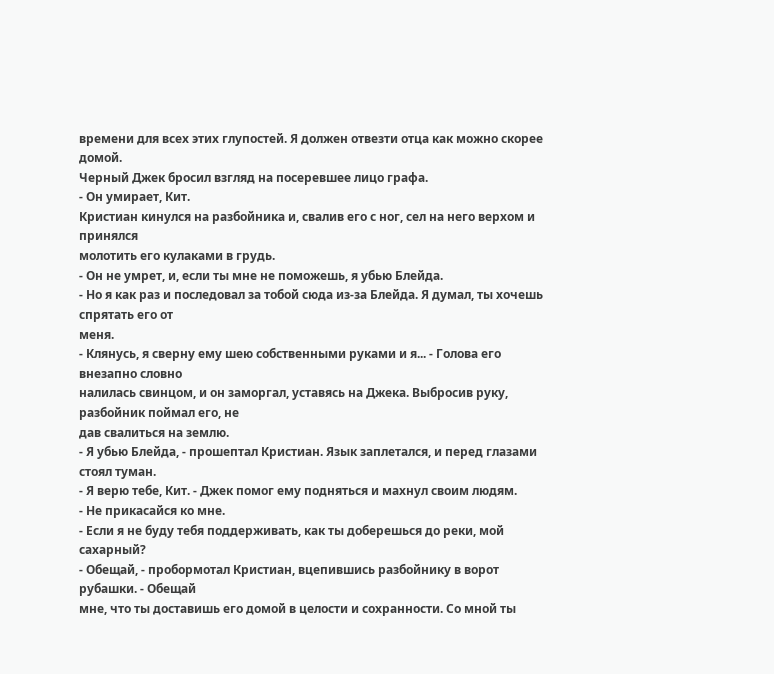времени для всех этих глупостей. Я должен отвезти отца как можно скорее
домой.
Черный Джек бросил взгляд на посеревшее лицо графа.
- Он умирает, Кит.
Кристиан кинулся на разбойника и, свалив его с ног, сел на него верхом и принялся
молотить его кулаками в грудь.
- Он не умрет, и, если ты мне не поможешь, я убью Блейда.
- Но я как раз и последовал за тобой сюда из-за Блейда. Я думал, ты хочешь спрятать его от
меня.
- Клянусь, я сверну ему шею собственными руками и я... - Голова его внезапно словно
налилась свинцом, и он заморгал, уставясь на Джека. Выбросив руку, разбойник поймал его, не
дав свалиться на землю.
- Я убью Блейда, - прошептал Кристиан. Язык заплетался, и перед глазами стоял туман.
- Я верю тебе, Кит. - Джек помог ему подняться и махнул своим людям.
- Не прикасайся ко мне.
- Если я не буду тебя поддерживать, как ты доберешься до реки, мой сахарный?
- Обещай, - пробормотал Кристиан, вцепившись разбойнику в ворот рубашки. - Обещай
мне, что ты доставишь его домой в целости и сохранности. Со мной ты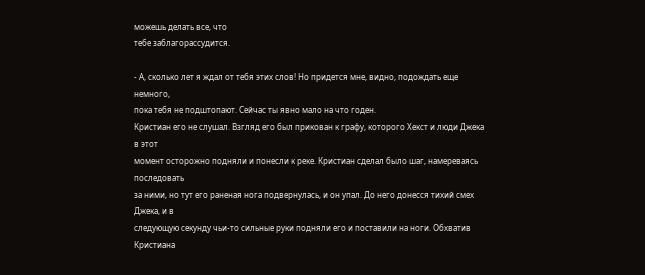можешь делать все, что
тебе заблагорассудится.

- А, сколько лет я ждал от тебя этих слов! Но придется мне, видно, подождать еще немного,
пока тебя не подштопают. Сейчас ты явно мало на что годен.
Кристиан его не слушал. Взгляд его был прикован к графу, которого Хекст и люди Джека в этот
момент осторожно подняли и понесли к реке. Кристиан сделал было шаг, намереваясь последовать
за ними, но тут его раненая нога подвернулась, и он упал. До него донесся тихий смех Джека, и в
следующую секунду чьи-то сильные руки подняли его и поставили на ноги. Обхватив Кристиана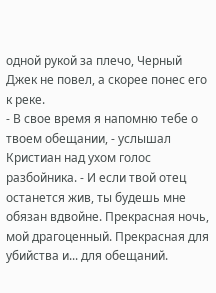одной рукой за плечо, Черный Джек не повел, а скорее понес его к реке.
- В свое время я напомню тебе о твоем обещании, - услышал Кристиан над ухом голос
разбойника. - И если твой отец останется жив, ты будешь мне обязан вдвойне. Прекрасная ночь,
мой драгоценный. Прекрасная для убийства и... для обещаний.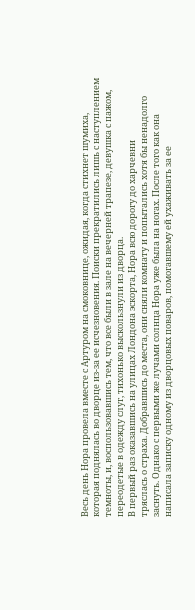Весь день Нора провела вместе с Артуром на смоковнице, ожидая, когда стихнет шумиха,
которая поднялась во дворце из-за ее исчезновения. Поиски прекратились лишь с наступлением
темноты, и, воспользовавшись тем, что все были в зале на вечерней трапезе, девушка с пажом,
переодетые в одежду слуг, тихонько выскользнули из дворца.
В первый раз оказавшись на улицах Лондона эскорта, Нора всю дорогу до харчевни
тряслась о страха. Добравшись до места, они сняли комнату и попытались хотя бы ненадолго
заснуть. Однако с первыми же лучами солнца Нора уже была на ногах. После того как она
написала записку одному из дворцовых поваров, помогавшему ей ухаживать за ее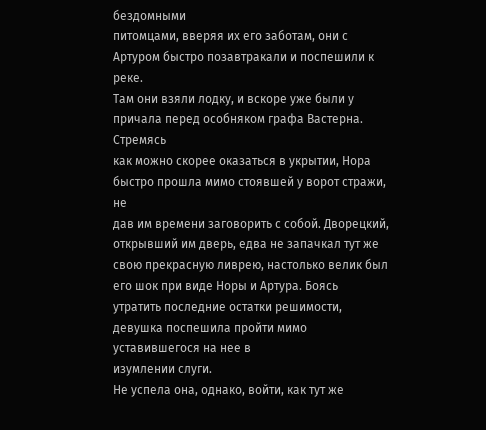бездомными
питомцами, вверяя их его заботам, они с Артуром быстро позавтракали и поспешили к реке.
Там они взяли лодку, и вскоре уже были у причала перед особняком графа Вастерна. Стремясь
как можно скорее оказаться в укрытии, Нора быстро прошла мимо стоявшей у ворот стражи, не
дав им времени заговорить с собой. Дворецкий, открывший им дверь, едва не запачкал тут же
свою прекрасную ливрею, настолько велик был его шок при виде Норы и Артура. Боясь
утратить последние остатки решимости, девушка поспешила пройти мимо уставившегося на нее в
изумлении слуги.
Не успела она, однако, войти, как тут же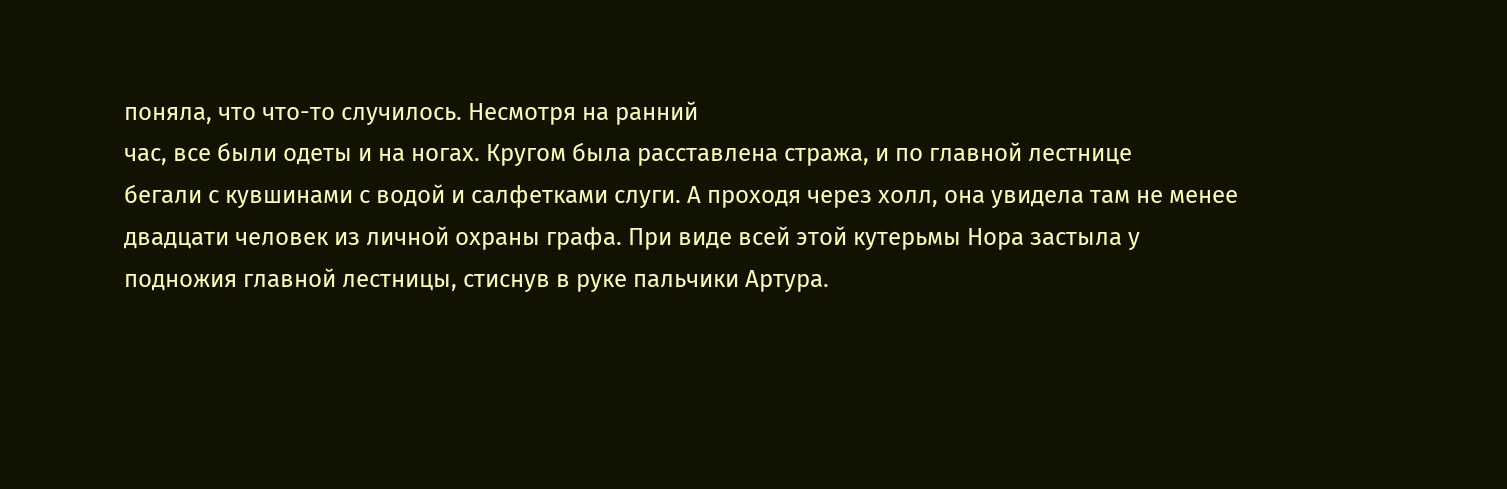поняла, что что-то случилось. Несмотря на ранний
час, все были одеты и на ногах. Кругом была расставлена стража, и по главной лестнице
бегали с кувшинами с водой и салфетками слуги. А проходя через холл, она увидела там не менее
двадцати человек из личной охраны графа. При виде всей этой кутерьмы Нора застыла у
подножия главной лестницы, стиснув в руке пальчики Артура.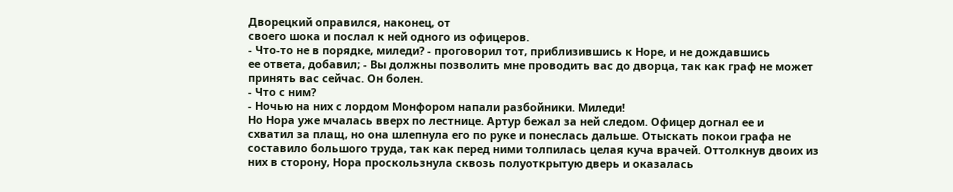Дворецкий оправился, наконец, от
своего шока и послал к ней одного из офицеров.
- Что-то не в порядке, миледи? - проговорил тот, приблизившись к Норе, и не дождавшись
ее ответа, добавил; - Вы должны позволить мне проводить вас до дворца, так как граф не может
принять вас сейчас. Он болен.
- Что с ним?
- Ночью на них с лордом Монфором напали разбойники. Миледи!
Но Нора уже мчалась вверх по лестнице. Артур бежал за ней следом. Офицер догнал ее и
схватил за плащ, но она шлепнула его по руке и понеслась дальше. Отыскать покои графа не
составило большого труда, так как перед ними толпилась целая куча врачей. Оттолкнув двоих из
них в сторону, Нора проскользнула сквозь полуоткрытую дверь и оказалась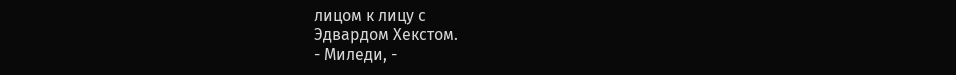лицом к лицу с
Эдвардом Хекстом.
- Миледи, -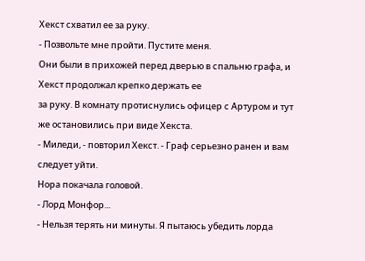Хекст схватил ее за руку.
- Позвольте мне пройти. Пустите меня.
Они были в прихожей перед дверью в спальню графа, и Хекст продолжал крепко держать ее
за руку. В комнату протиснулись офицер с Артуром и тут же остановились при виде Хекста.
- Миледи, - повторил Хекст. - Граф серьезно ранен и вам следует уйти.
Нора покачала головой.
- Лорд Монфор...
- Нельзя терять ни минуты. Я пытаюсь убедить лорда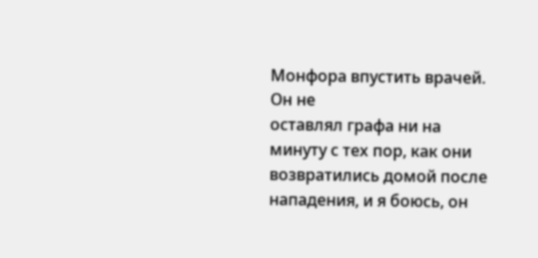Монфора впустить врачей. Он не
оставлял графа ни на минуту с тех пор, как они возвратились домой после нападения, и я боюсь, он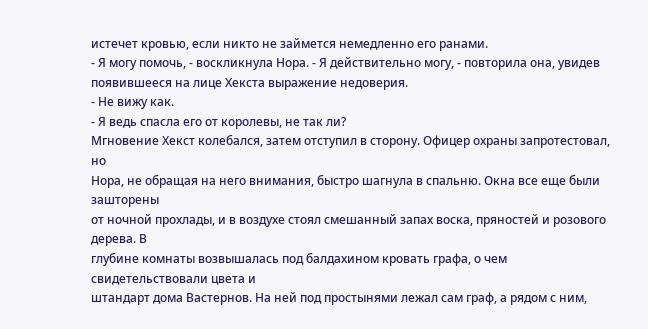истечет кровью, если никто не займется немедленно его ранами.
- Я могу помочь, - воскликнула Нора. - Я действительно могу, - повторила она, увидев
появившееся на лице Хекста выражение недоверия.
- Не вижу как.
- Я ведь спасла его от королевы, не так ли?
Мгновение Хекст колебался, затем отступил в сторону. Офицер охраны запротестовал, но
Нора, не обращая на него внимания, быстро шагнула в спальню. Окна все еще были зашторены
от ночной прохлады, и в воздухе стоял смешанный запах воска, пряностей и розового дерева. В
глубине комнаты возвышалась под балдахином кровать графа, о чем свидетельствовали цвета и
штандарт дома Вастернов. На ней под простынями лежал сам граф, а рядом с ним,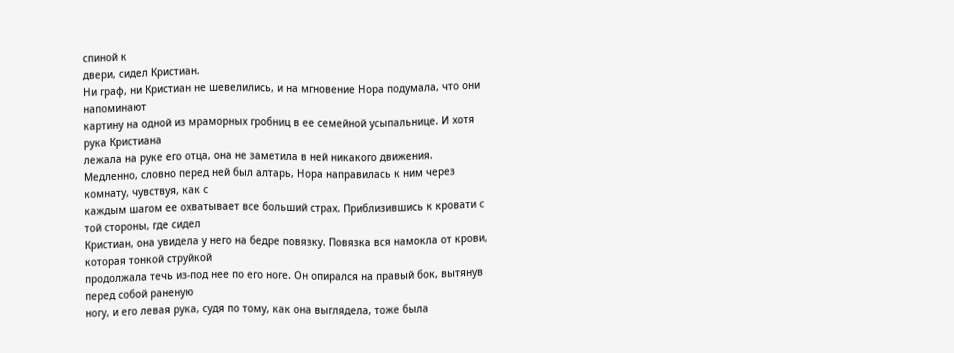спиной к
двери, сидел Кристиан.
Ни граф, ни Кристиан не шевелились, и на мгновение Нора подумала, что они напоминают
картину на одной из мраморных гробниц в ее семейной усыпальнице. И хотя рука Кристиана
лежала на руке его отца, она не заметила в ней никакого движения.
Медленно, словно перед ней был алтарь, Нора направилась к ним через комнату, чувствуя, как с
каждым шагом ее охватывает все больший страх. Приблизившись к кровати с той стороны, где сидел
Кристиан, она увидела у него на бедре повязку. Повязка вся намокла от крови, которая тонкой струйкой
продолжала течь из-под нее по его ноге. Он опирался на правый бок, вытянув перед собой раненую
ногу, и его левая рука, судя по тому, как она выглядела, тоже была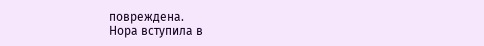повреждена.
Нора вступила в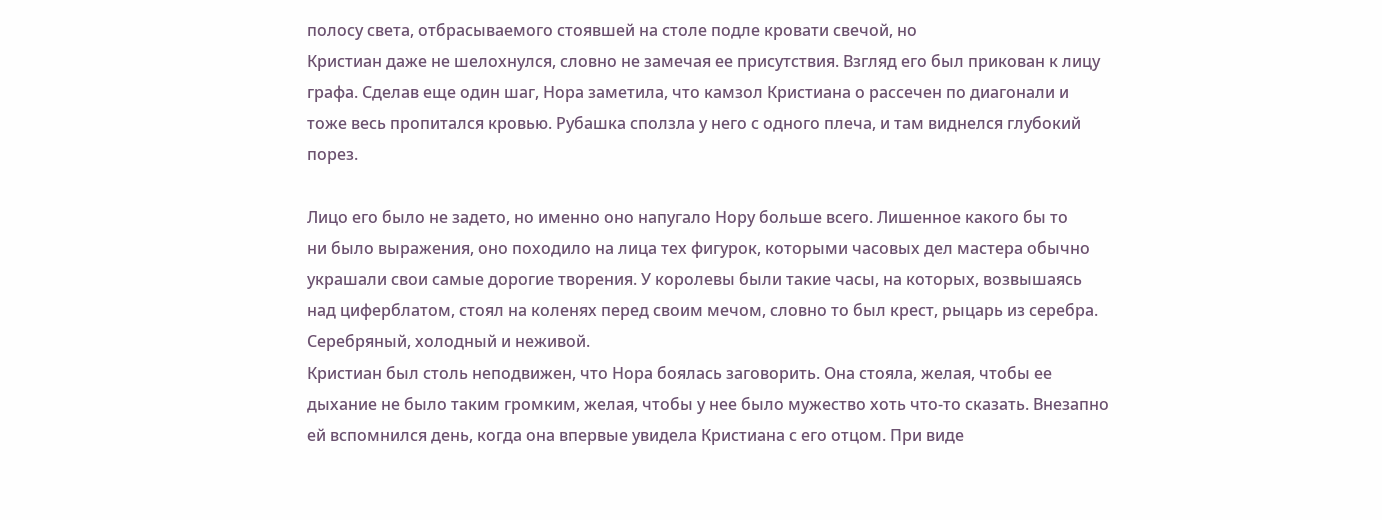полосу света, отбрасываемого стоявшей на столе подле кровати свечой, но
Кристиан даже не шелохнулся, словно не замечая ее присутствия. Взгляд его был прикован к лицу
графа. Сделав еще один шаг, Нора заметила, что камзол Кристиана о рассечен по диагонали и
тоже весь пропитался кровью. Рубашка сползла у него с одного плеча, и там виднелся глубокий
порез.

Лицо его было не задето, но именно оно напугало Нору больше всего. Лишенное какого бы то
ни было выражения, оно походило на лица тех фигурок, которыми часовых дел мастера обычно
украшали свои самые дорогие творения. У королевы были такие часы, на которых, возвышаясь
над циферблатом, стоял на коленях перед своим мечом, словно то был крест, рыцарь из серебра.
Серебряный, холодный и неживой.
Кристиан был столь неподвижен, что Нора боялась заговорить. Она стояла, желая, чтобы ее
дыхание не было таким громким, желая, чтобы у нее было мужество хоть что-то сказать. Внезапно
ей вспомнился день, когда она впервые увидела Кристиана с его отцом. При виде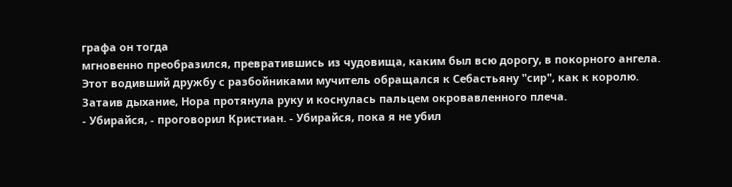графа он тогда
мгновенно преобразился, превратившись из чудовища, каким был всю дорогу, в покорного ангела.
Этот водивший дружбу с разбойниками мучитель обращался к Себастьяну "сир", как к королю.
Затаив дыхание, Нора протянула руку и коснулась пальцем окровавленного плеча.
- Убирайся, - проговорил Кристиан. - Убирайся, пока я не убил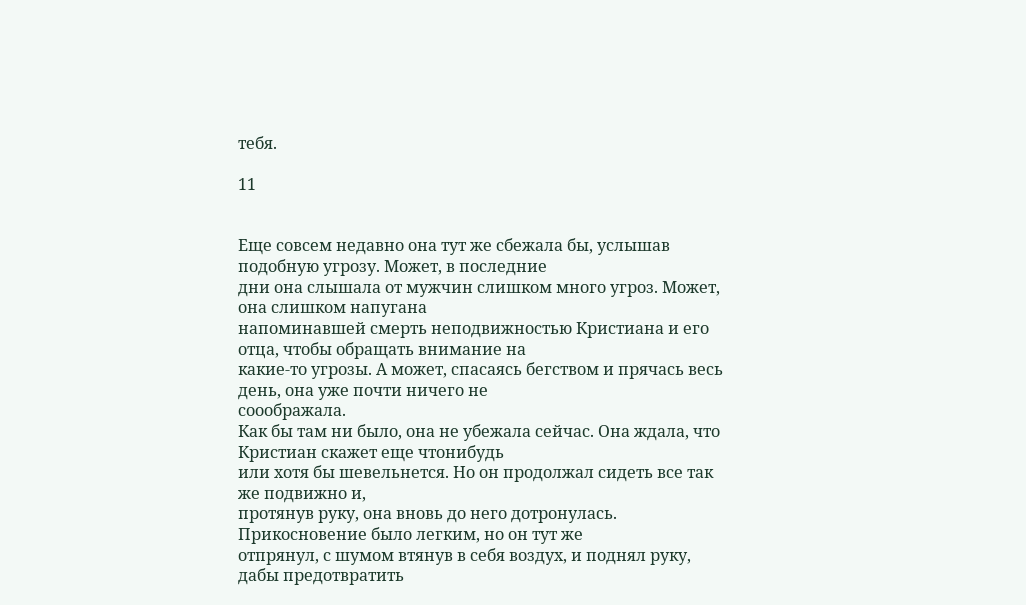тебя.

11


Еще совсем недавно она тут же сбежала бы, услышав подобную угрозу. Может, в последние
дни она слышала от мужчин слишком много угроз. Может, она слишком напугана
напоминавшей смерть неподвижностью Кристиана и его отца, чтобы обращать внимание на
какие-то угрозы. А может, спасаясь бегством и прячась весь день, она уже почти ничего не
сооображала.
Как бы там ни было, она не убежала сейчас. Она ждала, что Кристиан скажет еще чтонибудь
или хотя бы шевельнется. Но он продолжал сидеть все так же подвижно и,
протянув руку, она вновь до него дотронулась. Прикосновение было легким, но он тут же
отпрянул, с шумом втянув в себя воздух, и поднял руку, дабы предотвратить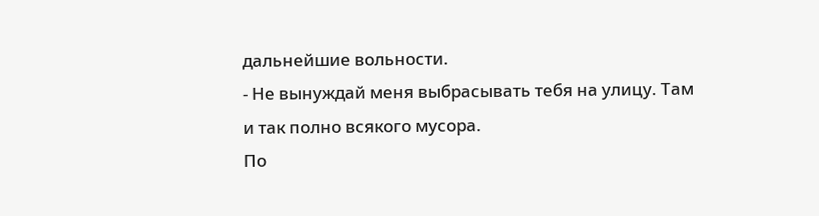дальнейшие вольности.
- Не вынуждай меня выбрасывать тебя на улицу. Там и так полно всякого мусора.
По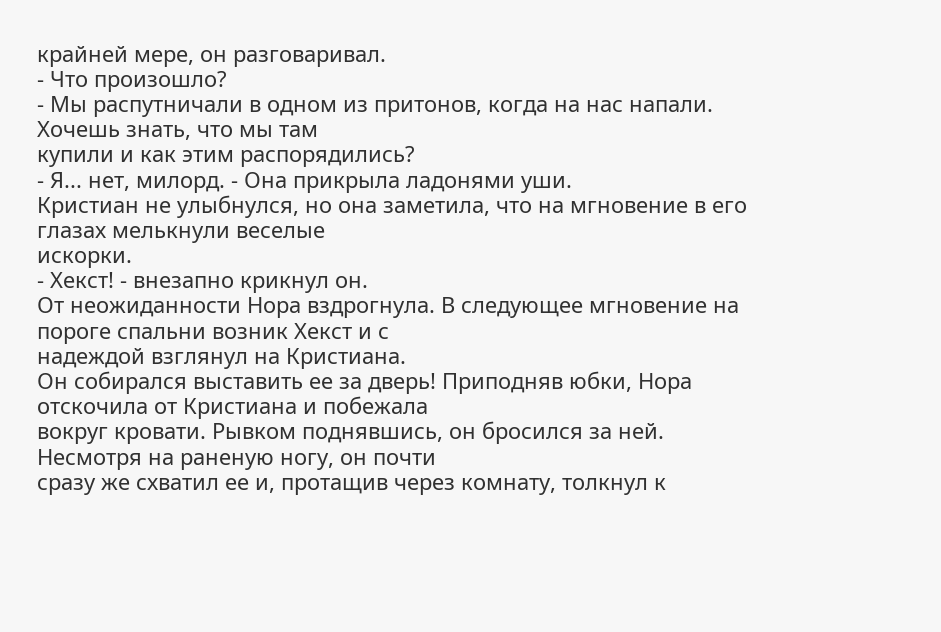крайней мере, он разговаривал.
- Что произошло?
- Мы распутничали в одном из притонов, когда на нас напали. Хочешь знать, что мы там
купили и как этим распорядились?
- Я... нет, милорд. - Она прикрыла ладонями уши.
Кристиан не улыбнулся, но она заметила, что на мгновение в его глазах мелькнули веселые
искорки.
- Хекст! - внезапно крикнул он.
От неожиданности Нора вздрогнула. В следующее мгновение на пороге спальни возник Хекст и с
надеждой взглянул на Кристиана.
Он собирался выставить ее за дверь! Приподняв юбки, Нора отскочила от Кристиана и побежала
вокруг кровати. Рывком поднявшись, он бросился за ней. Несмотря на раненую ногу, он почти
сразу же схватил ее и, протащив через комнату, толкнул к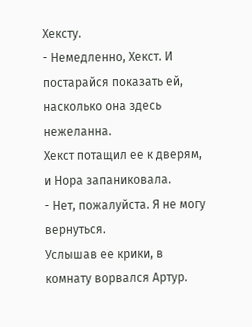Хексту.
- Немедленно, Хекст. И постарайся показать ей, насколько она здесь нежеланна.
Хекст потащил ее к дверям, и Нора запаниковала.
- Нет, пожалуйста. Я не могу вернуться.
Услышав ее крики, в комнату ворвался Артур.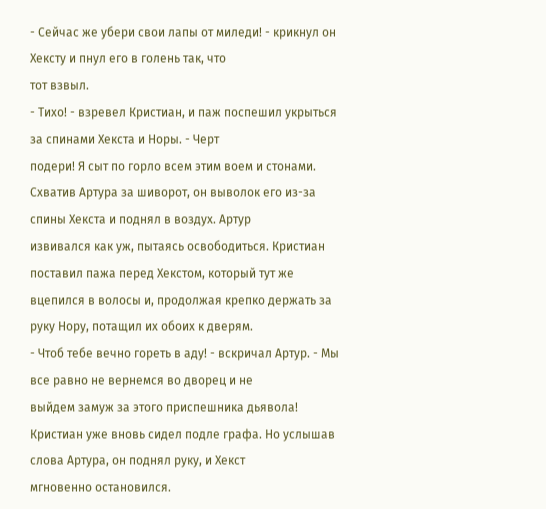- Сейчас же убери свои лапы от миледи! - крикнул он Хексту и пнул его в голень так, что
тот взвыл.
- Тихо! - взревел Кристиан, и паж поспешил укрыться за спинами Хекста и Норы. - Черт
подери! Я сыт по горло всем этим воем и стонами.
Схватив Артура за шиворот, он выволок его из-за спины Хекста и поднял в воздух. Артур
извивался как уж, пытаясь освободиться. Кристиан поставил пажа перед Хекстом, который тут же
вцепился в волосы и, продолжая крепко держать за руку Нору, потащил их обоих к дверям.
- Чтоб тебе вечно гореть в аду! - вскричал Артур. - Мы все равно не вернемся во дворец и не
выйдем замуж за этого приспешника дьявола!
Кристиан уже вновь сидел подле графа. Но услышав слова Артура, он поднял руку, и Хекст
мгновенно остановился.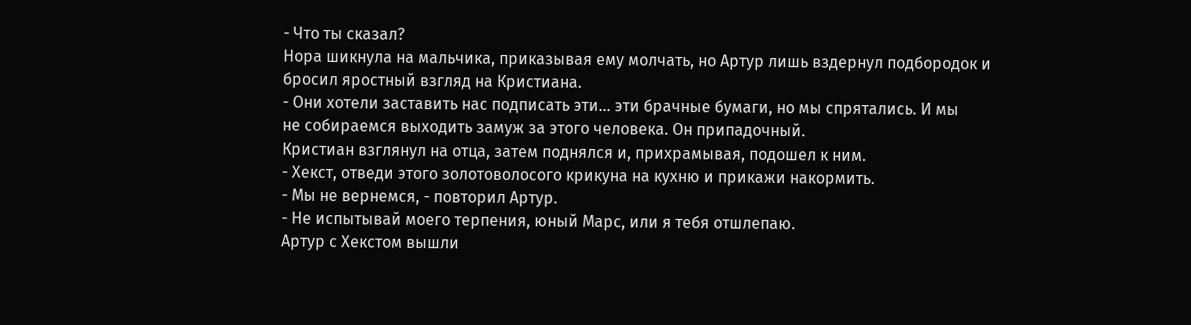- Что ты сказал?
Нора шикнула на мальчика, приказывая ему молчать, но Артур лишь вздернул подбородок и
бросил яростный взгляд на Кристиана.
- Они хотели заставить нас подписать эти... эти брачные бумаги, но мы спрятались. И мы
не собираемся выходить замуж за этого человека. Он припадочный.
Кристиан взглянул на отца, затем поднялся и, прихрамывая, подошел к ним.
- Хекст, отведи этого золотоволосого крикуна на кухню и прикажи накормить.
- Мы не вернемся, - повторил Артур.
- Не испытывай моего терпения, юный Марс, или я тебя отшлепаю.
Артур с Хекстом вышли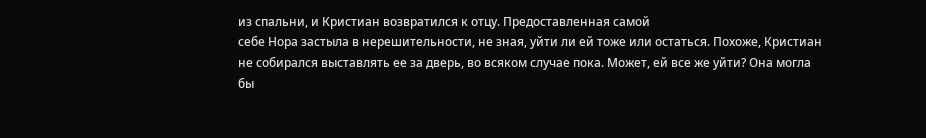из спальни, и Кристиан возвратился к отцу. Предоставленная самой
себе Нора застыла в нерешительности, не зная, уйти ли ей тоже или остаться. Похоже, Кристиан
не собирался выставлять ее за дверь, во всяком случае пока. Может, ей все же уйти? Она могла бы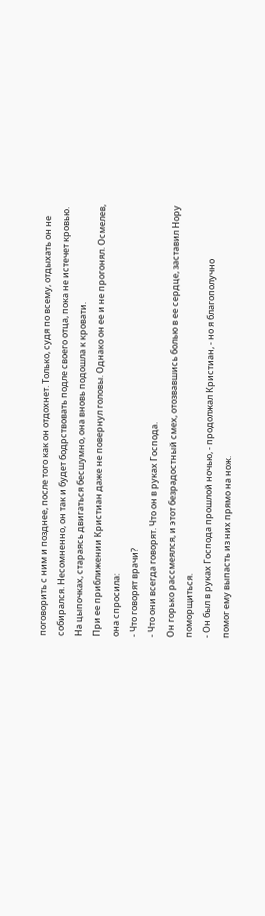поговорить с ним и позднее, после того как он отдохнет. Только, судя по всему, отдыхать он не
собирался. Несомненно, он так и будет бодрствовать подле своего отца, пока не истечет кровью.
На цыпочках, стараясь двигаться бесшумно, она вновь подошла к кровати.
При ее приближении Кристиан даже не повернул головы. Однако он ее и не прогонял. Осмелев,
она спросила:
- Что говорят врачи?
- Что они всегда говорят. Что он в руках Господа.
Он горько рассмеялся, и этот безрадостный смех, отозвавшись болью в ее сердце, заставил Нору
поморщиться.
- Он был в руках Господа прошлой ночью, - продолжал Кристиан, - но я благополучно
помог ему выпасть из них прямо на нож.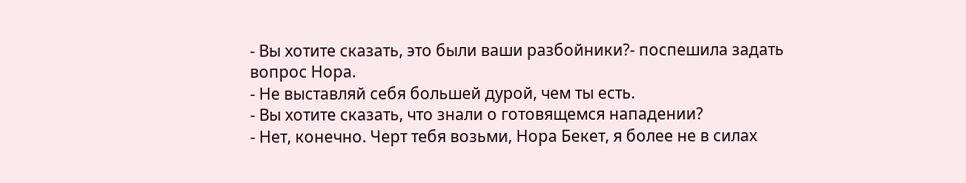- Вы хотите сказать, это были ваши разбойники?- поспешила задать вопрос Нора.
- Не выставляй себя большей дурой, чем ты есть.
- Вы хотите сказать, что знали о готовящемся нападении?
- Нет, конечно. Черт тебя возьми, Нора Бекет, я более не в силах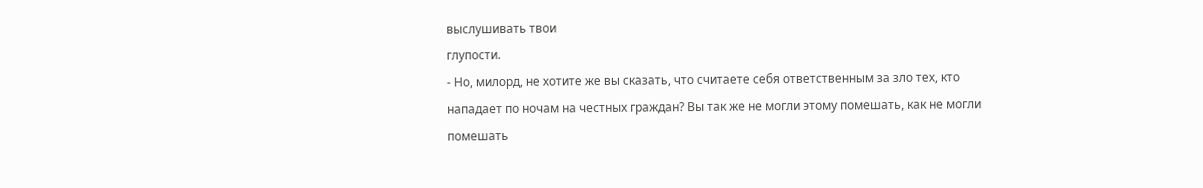выслушивать твои
глупости.
- Но, милорд, не хотите же вы сказать, что считаете себя ответственным за зло тех, кто
нападает по ночам на честных граждан? Вы так же не могли этому помешать, как не могли
помешать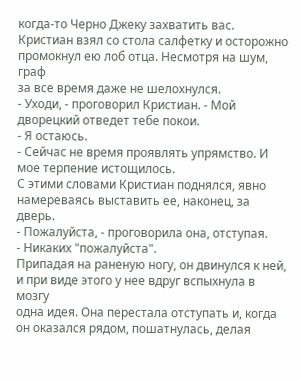когда-то Черно Джеку захватить вас.
Кристиан взял со стола салфетку и осторожно промокнул ею лоб отца. Несмотря на шум, граф
за все время даже не шелохнулся.
- Уходи, - проговорил Кристиан. - Мой дворецкий отведет тебе покои.
- Я остаюсь.
- Сейчас не время проявлять упрямство. И мое терпение истощилось.
С этими словами Кристиан поднялся, явно намереваясь выставить ее, наконец, за дверь.
- Пожалуйста, - проговорила она, отступая.
- Никаких "пожалуйста".
Припадая на раненую ногу, он двинулся к ней, и при виде этого у нее вдруг вспыхнула в мозгу
одна идея. Она перестала отступать и, когда он оказался рядом, пошатнулась, делая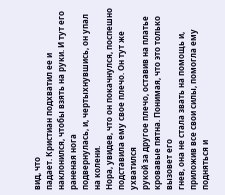вид, что
падает. Кристиан подхватил ее и наклонился, чтобы взять на руки. И тут его раненая нога
подвернулась, и, чертыхнувшись, он упал на колени.
Нора, увидев, что он покачнулся, поспешно подставила ему свое плечо. Он тут же ухватился
рукой за другое плечо, оставив на платье кровавые пятна. Понимая, что это только вызовет его
гнев, она не стала звать на помощь и, приложив все свои силы, помогла ему подняться и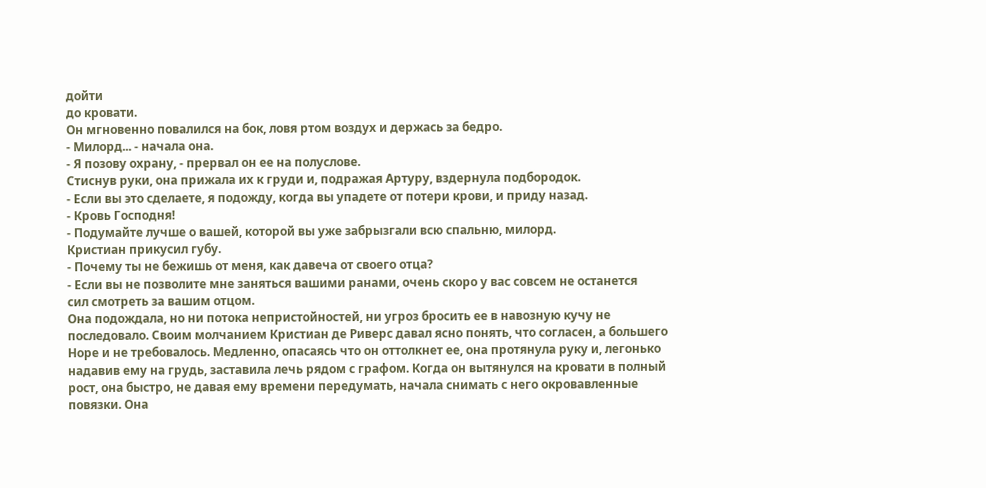дойти
до кровати.
Он мгновенно повалился на бок, ловя ртом воздух и держась за бедро.
- Милорд... - начала она.
- Я позову охрану, - прервал он ее на полуслове.
Стиснув руки, она прижала их к груди и, подражая Артуру, вздернула подбородок.
- Если вы это сделаете, я подожду, когда вы упадете от потери крови, и приду назад.
- Кровь Господня!
- Подумайте лучше о вашей, которой вы уже забрызгали всю спальню, милорд.
Кристиан прикусил губу.
- Почему ты не бежишь от меня, как давеча от своего отца?
- Если вы не позволите мне заняться вашими ранами, очень скоро у вас совсем не останется
сил смотреть за вашим отцом.
Она подождала, но ни потока непристойностей, ни угроз бросить ее в навозную кучу не
последовало. Своим молчанием Кристиан де Риверс давал ясно понять, что согласен, а большего
Норе и не требовалось. Медленно, опасаясь что он оттолкнет ее, она протянула руку и, легонько
надавив ему на грудь, заставила лечь рядом с графом. Когда он вытянулся на кровати в полный
рост, она быстро, не давая ему времени передумать, начала снимать с него окровавленные
повязки. Она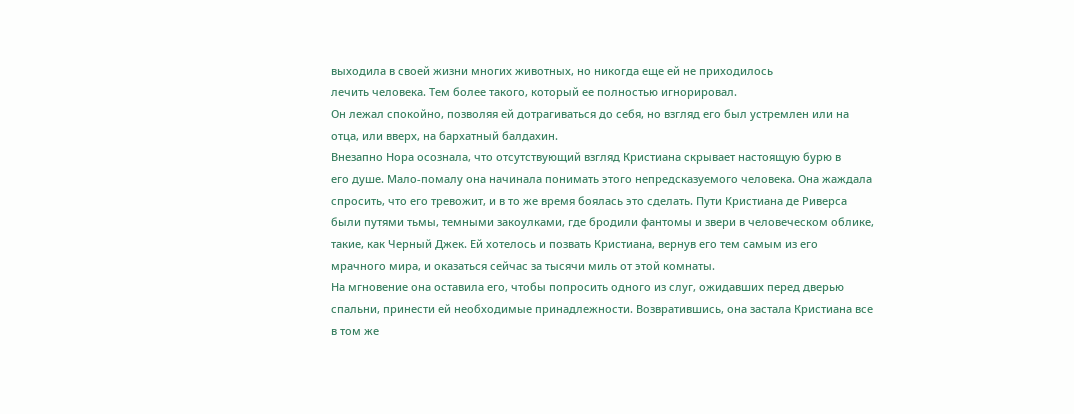выходила в своей жизни многих животных, но никогда еще ей не приходилось
лечить человека. Тем более такого, который ее полностью игнорировал.
Он лежал спокойно, позволяя ей дотрагиваться до себя, но взгляд его был устремлен или на
отца, или вверх, на бархатный балдахин.
Внезапно Нора осознала, что отсутствующий взгляд Кристиана скрывает настоящую бурю в
его душе. Мало-помалу она начинала понимать этого непредсказуемого человека. Она жаждала
спросить, что его тревожит, и в то же время боялась это сделать. Пути Кристиана де Риверса
были путями тьмы, темными закоулками, где бродили фантомы и звери в человеческом облике,
такие, как Черный Джек. Ей хотелось и позвать Кристиана, вернув его тем самым из его
мрачного мира, и оказаться сейчас за тысячи миль от этой комнаты.
На мгновение она оставила его, чтобы попросить одного из слуг, ожидавших перед дверью
спальни, принести ей необходимые принадлежности. Возвратившись, она застала Кристиана все
в том же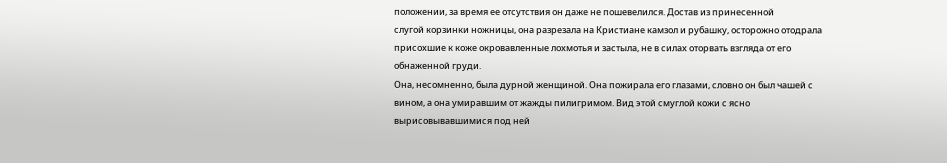положении, за время ее отсутствия он даже не пошевелился. Достав из принесенной
слугой корзинки ножницы, она разрезала на Кристиане камзол и рубашку, осторожно отодрала
присохшие к коже окровавленные лохмотья и застыла, не в силах оторвать взгляда от его
обнаженной груди.
Она, несомненно, была дурной женщиной. Она пожирала его глазами, словно он был чашей с
вином, а она умиравшим от жажды пилигримом. Вид этой смуглой кожи с ясно
вырисовывавшимися под ней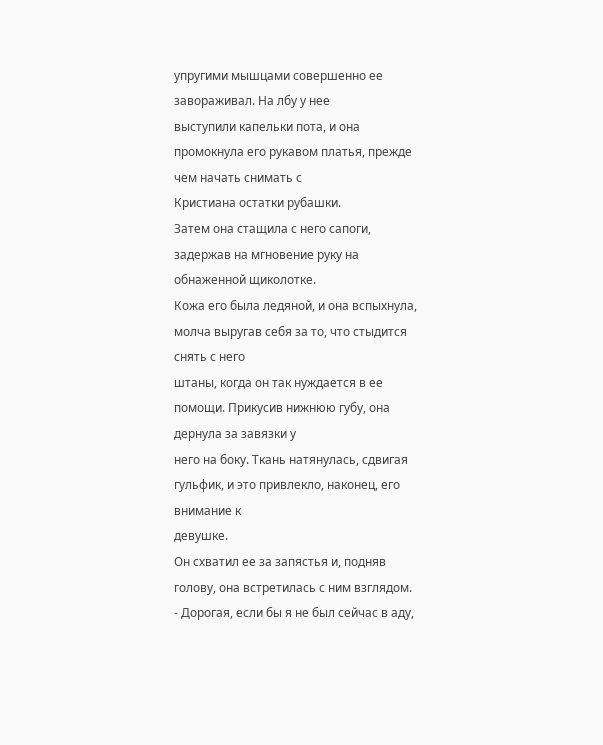упругими мышцами совершенно ее завораживал. На лбу у нее
выступили капельки пота, и она промокнула его рукавом платья, прежде чем начать снимать с
Кристиана остатки рубашки.
Затем она стащила с него сапоги, задержав на мгновение руку на обнаженной щиколотке.
Кожа его была ледяной, и она вспыхнула, молча выругав себя за то, что стыдится снять с него
штаны, когда он так нуждается в ее помощи. Прикусив нижнюю губу, она дернула за завязки у
него на боку. Ткань натянулась, сдвигая гульфик, и это привлекло, наконец, его внимание к
девушке.
Он схватил ее за запястья и, подняв голову, она встретилась с ним взглядом.
- Дорогая, если бы я не был сейчас в аду,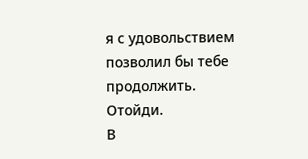я с удовольствием позволил бы тебе продолжить.
Отойди.
В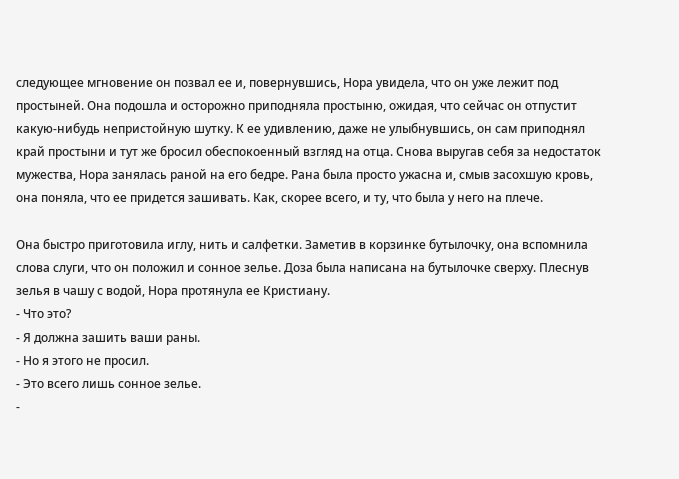следующее мгновение он позвал ее и, повернувшись, Нора увидела, что он уже лежит под
простыней. Она подошла и осторожно приподняла простыню, ожидая, что сейчас он отпустит
какую-нибудь непристойную шутку. К ее удивлению, даже не улыбнувшись, он сам приподнял
край простыни и тут же бросил обеспокоенный взгляд на отца. Снова выругав себя за недостаток
мужества, Нора занялась раной на его бедре. Рана была просто ужасна и, смыв засохшую кровь,
она поняла, что ее придется зашивать. Как, скорее всего, и ту, что была у него на плече.

Она быстро приготовила иглу, нить и салфетки. Заметив в корзинке бутылочку, она вспомнила
слова слуги, что он положил и сонное зелье. Доза была написана на бутылочке сверху. Плеснув
зелья в чашу с водой, Нора протянула ее Кристиану.
- Что это?
- Я должна зашить ваши раны.
- Но я этого не просил.
- Это всего лишь сонное зелье.
-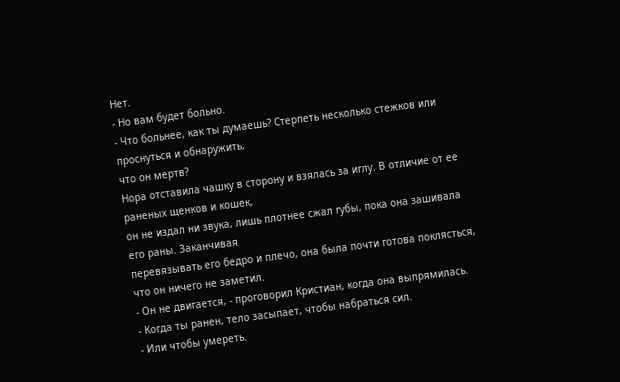Нет.
- Но вам будет больно.
- Что больнее, как ты думаешь? Стерпеть несколько стежков или проснуться и обнаружить,
что он мертв?
Нора отставила чашку в сторону и взялась за иглу. В отличие от ее раненых щенков и кошек,
он не издал ни звука, лишь плотнее сжал губы, пока она зашивала его раны. Заканчивая
перевязывать его бедро и плечо, она была почти готова поклясться, что он ничего не заметил.
- Он не двигается, - проговорил Кристиан, когда она выпрямилась.
- Когда ты ранен, тело засыпает, чтобы набраться сил.
- Или чтобы умереть.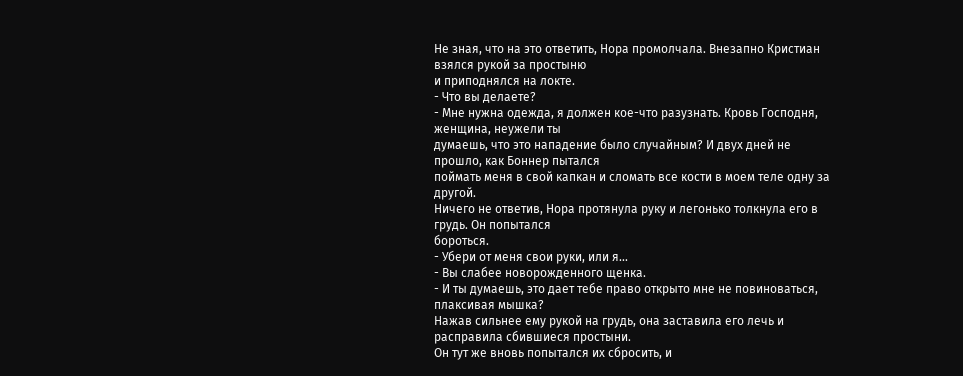Не зная, что на это ответить, Нора промолчала. Внезапно Кристиан взялся рукой за простыню
и приподнялся на локте.
- Что вы делаете?
- Мне нужна одежда, я должен кое-что разузнать. Кровь Господня, женщина, неужели ты
думаешь, что это нападение было случайным? И двух дней не прошло, как Боннер пытался
поймать меня в свой капкан и сломать все кости в моем теле одну за другой.
Ничего не ответив, Нора протянула руку и легонько толкнула его в грудь. Он попытался
бороться.
- Убери от меня свои руки, или я...
- Вы слабее новорожденного щенка.
- И ты думаешь, это дает тебе право открыто мне не повиноваться, плаксивая мышка?
Нажав сильнее ему рукой на грудь, она заставила его лечь и расправила сбившиеся простыни.
Он тут же вновь попытался их сбросить, и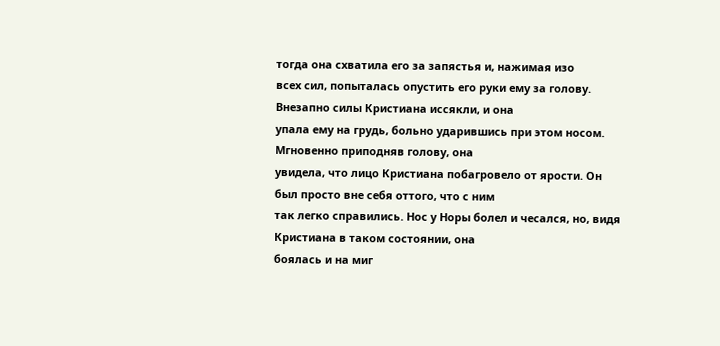тогда она схватила его за запястья и, нажимая изо
всех сил, попыталась опустить его руки ему за голову. Внезапно силы Кристиана иссякли, и она
упала ему на грудь, больно ударившись при этом носом. Мгновенно приподняв голову, она
увидела, что лицо Кристиана побагровело от ярости. Он был просто вне себя оттого, что с ним
так легко справились. Нос у Норы болел и чесался, но, видя Кристиана в таком состоянии, она
боялась и на миг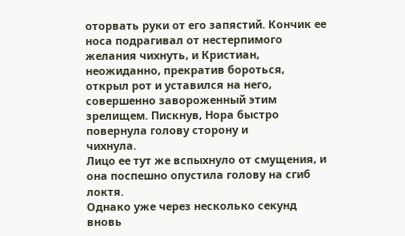оторвать руки от его запястий. Кончик ее носа подрагивал от нестерпимого
желания чихнуть, и Кристиан, неожиданно, прекратив бороться, открыл рот и уставился на него,
совершенно завороженный этим зрелищем. Пискнув, Нора быстро повернула голову сторону и
чихнула.
Лицо ее тут же вспыхнуло от смущения, и она поспешно опустила голову на сгиб локтя.
Однако уже через несколько секунд вновь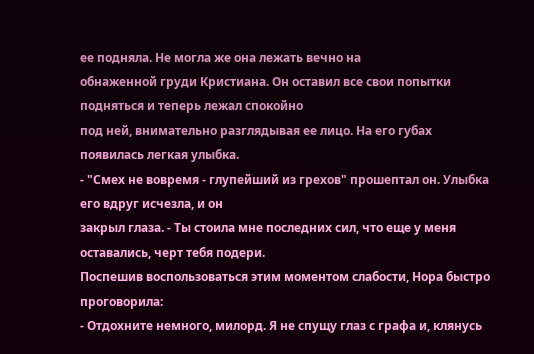ее подняла. Не могла же она лежать вечно на
обнаженной груди Кристиана. Он оставил все свои попытки подняться и теперь лежал спокойно
под ней, внимательно разглядывая ее лицо. На его губах появилась легкая улыбка.
- "Смех не вовремя - глупейший из грехов" прошептал он. Улыбка его вдруг исчезла, и он
закрыл глаза. - Ты стоила мне последних сил, что еще у меня оставались, черт тебя подери.
Поспешив воспользоваться этим моментом слабости, Нора быстро проговорила:
- Отдохните немного, милорд. Я не спущу глаз с графа и, клянусь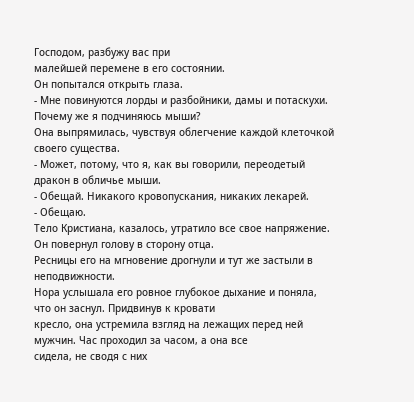Господом, разбужу вас при
малейшей перемене в его состоянии.
Он попытался открыть глаза.
- Мне повинуются лорды и разбойники, дамы и потаскухи. Почему же я подчиняюсь мыши?
Она выпрямилась, чувствуя облегчение каждой клеточкой своего существа.
- Может, потому, что я, как вы говорили, переодетый дракон в обличье мыши.
- Обещай. Никакого кровопускания, никаких лекарей.
- Обещаю.
Тело Кристиана, казалось, утратило все свое напряжение. Он повернул голову в сторону отца.
Ресницы его на мгновение дрогнули и тут же застыли в неподвижности.
Нора услышала его ровное глубокое дыхание и поняла, что он заснул. Придвинув к кровати
кресло, она устремила взгляд на лежащих перед ней мужчин. Час проходил за часом, а она все
сидела, не сводя с них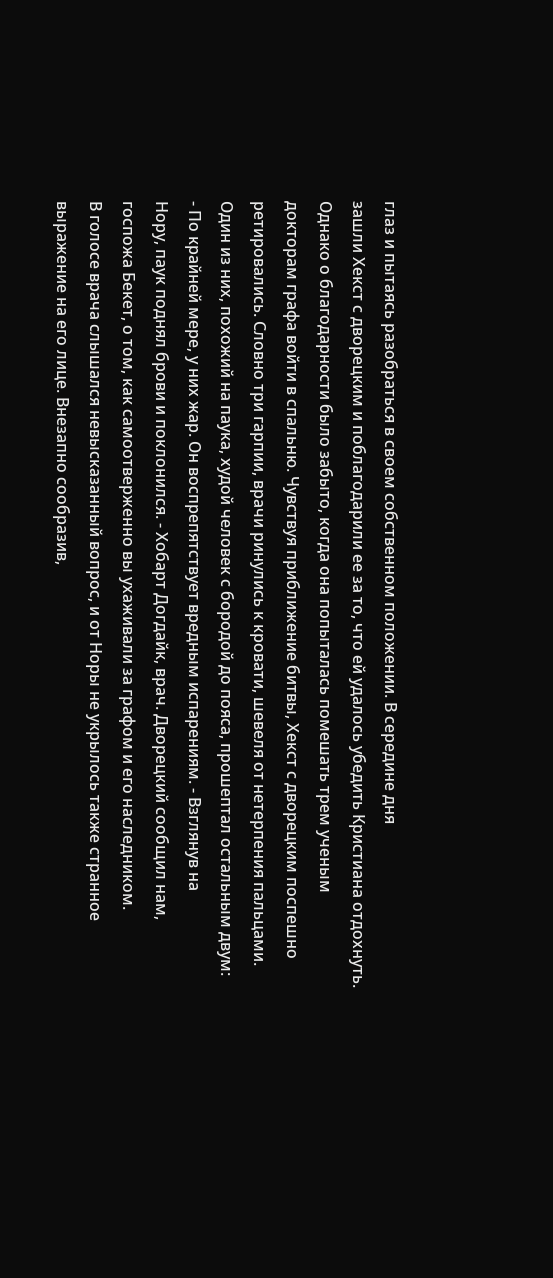глаз и пытаясь разобраться в своем собственном положении. В середине дня
зашли Хекст с дворецким и поблагодарили ее за то, что ей удалось убедить Кристиана отдохнуть.
Однако о благодарности было забыто, когда она попыталась помешать трем ученым
докторам графа войти в спальню. Чувствуя приближение битвы, Хекст с дворецким поспешно
ретировались. Словно три гарпии, врачи ринулись к кровати, шевеля от нетерпения пальцами.
Один из них, похожий на паука, худой человек с бородой до пояса, прошептал остальным двум:
- По крайней мере, у них жар. Он воспрепятствует вредным испарениям. - Взглянув на
Нору, паук поднял брови и поклонился. - Хобарт Догдайк, врач. Дворецкий сообщил нам,
госпожа Бекет, о том, как самоотверженно вы ухаживали за графом и его наследником.
В голосе врача слышался невысказанный вопрос, и от Норы не укрылось также странное
выражение на его лице. Внезапно сообразив,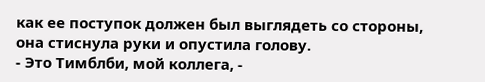как ее поступок должен был выглядеть со стороны,
она стиснула руки и опустила голову.
- Это Тимблби, мой коллега, -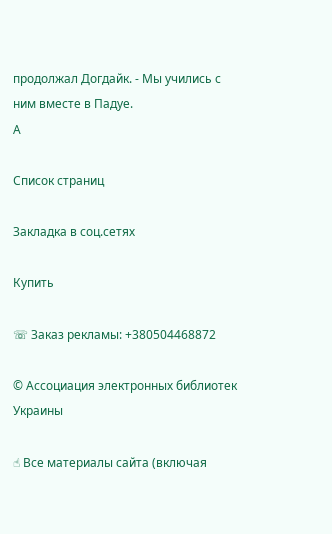продолжал Догдайк. - Мы учились с ним вместе в Падуе.
А

Список страниц

Закладка в соц.сетях

Купить

☏ Заказ рекламы: +380504468872

© Ассоциация электронных библиотек Украины

☝ Все материалы сайта (включая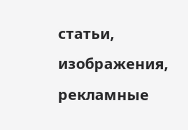статьи, изображения, рекламные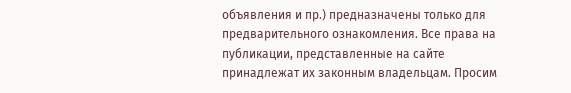объявления и пр.) предназначены только для предварительного ознакомления. Все права на публикации, представленные на сайте принадлежат их законным владельцам. Просим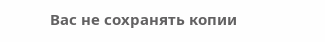Вас не сохранять копии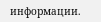информации.